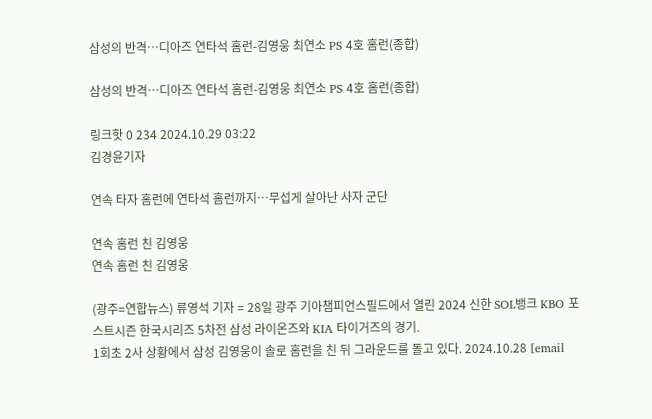삼성의 반격…디아즈 연타석 홈런-김영웅 최연소 PS 4호 홈런(종합)

삼성의 반격…디아즈 연타석 홈런-김영웅 최연소 PS 4호 홈런(종합)

링크핫 0 234 2024.10.29 03:22
김경윤기자

연속 타자 홈런에 연타석 홈런까지…무섭게 살아난 사자 군단

연속 홈런 친 김영웅
연속 홈런 친 김영웅

(광주=연합뉴스) 류영석 기자 = 28일 광주 기아챔피언스필드에서 열린 2024 신한 SOL뱅크 KBO 포스트시즌 한국시리즈 5차전 삼성 라이온즈와 KIA 타이거즈의 경기.
1회초 2사 상황에서 삼성 김영웅이 솔로 홈런을 친 뒤 그라운드를 돌고 있다. 2024.10.28 [email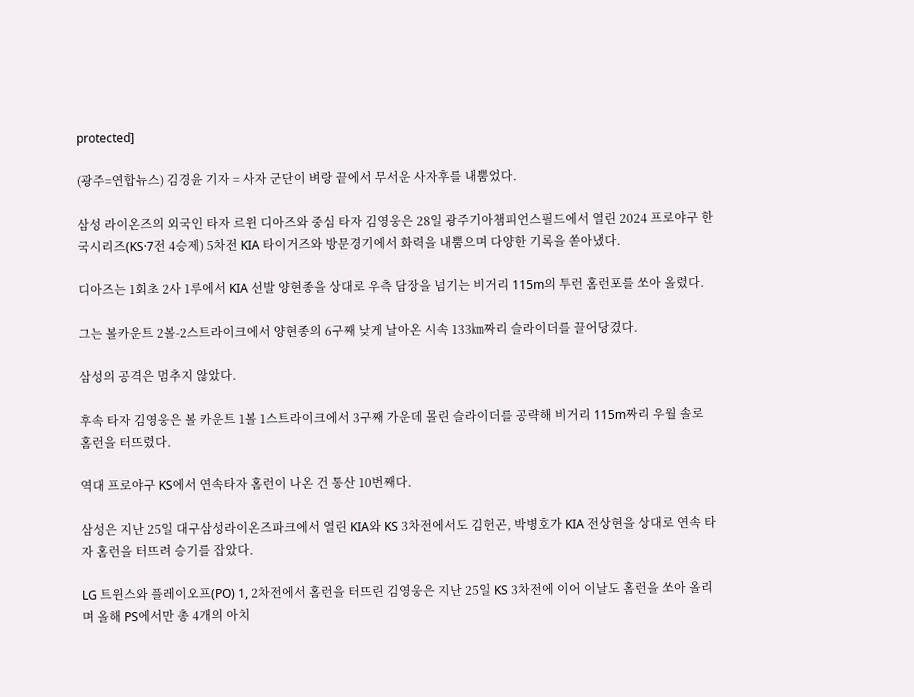protected]

(광주=연합뉴스) 김경윤 기자 = 사자 군단이 벼랑 끝에서 무서운 사자후를 내뿜었다.

삼성 라이온즈의 외국인 타자 르윈 디아즈와 중심 타자 김영웅은 28일 광주기아챔피언스필드에서 열린 2024 프로야구 한국시리즈(KS·7전 4승제) 5차전 KIA 타이거즈와 방문경기에서 화력을 내뿜으며 다양한 기록을 쏟아냈다.

디아즈는 1회초 2사 1루에서 KIA 선발 양현종을 상대로 우측 담장을 넘기는 비거리 115m의 투런 홈런포를 쏘아 올렸다.

그는 볼카운트 2볼-2스트라이크에서 양현종의 6구째 낮게 날아온 시속 133㎞짜리 슬라이더를 끌어당겼다.

삼성의 공격은 멈추지 않았다.

후속 타자 김영웅은 볼 카운트 1볼 1스트라이크에서 3구째 가운데 몰린 슬라이더를 공략해 비거리 115m짜리 우월 솔로 홈런을 터뜨렸다.

역대 프로야구 KS에서 연속타자 홈런이 나온 건 통산 10번째다.

삼성은 지난 25일 대구삼성라이온즈파크에서 열린 KIA와 KS 3차전에서도 김헌곤, 박병호가 KIA 전상현을 상대로 연속 타자 홈런을 터뜨려 승기를 잡았다.

LG 트윈스와 플레이오프(PO) 1, 2차전에서 홈런을 터뜨린 김영웅은 지난 25일 KS 3차전에 이어 이날도 홈런을 쏘아 올리며 올해 PS에서만 총 4개의 아치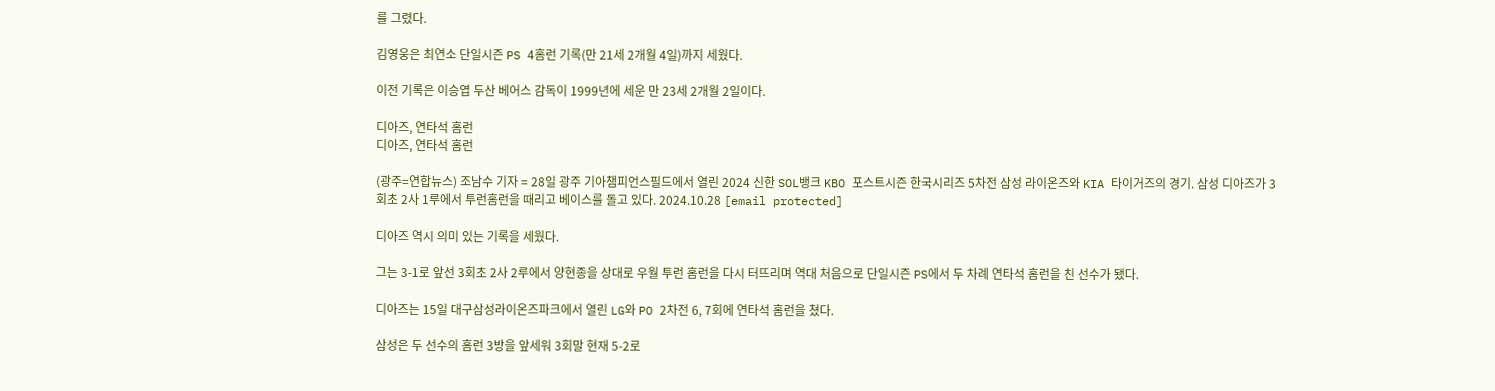를 그렸다.

김영웅은 최연소 단일시즌 PS 4홈런 기록(만 21세 2개월 4일)까지 세웠다.

이전 기록은 이승엽 두산 베어스 감독이 1999년에 세운 만 23세 2개월 2일이다.

디아즈, 연타석 홈런
디아즈, 연타석 홈런

(광주=연합뉴스) 조남수 기자 = 28일 광주 기아챔피언스필드에서 열린 2024 신한 SOL뱅크 KBO 포스트시즌 한국시리즈 5차전 삼성 라이온즈와 KIA 타이거즈의 경기. 삼성 디아즈가 3회초 2사 1루에서 투런홈런을 때리고 베이스를 돌고 있다. 2024.10.28 [email protected]

디아즈 역시 의미 있는 기록을 세웠다.

그는 3-1로 앞선 3회초 2사 2루에서 양현종을 상대로 우월 투런 홈런을 다시 터뜨리며 역대 처음으로 단일시즌 PS에서 두 차례 연타석 홈런을 친 선수가 됐다.

디아즈는 15일 대구삼성라이온즈파크에서 열린 LG와 PO 2차전 6, 7회에 연타석 홈런을 쳤다.

삼성은 두 선수의 홈런 3방을 앞세워 3회말 현재 5-2로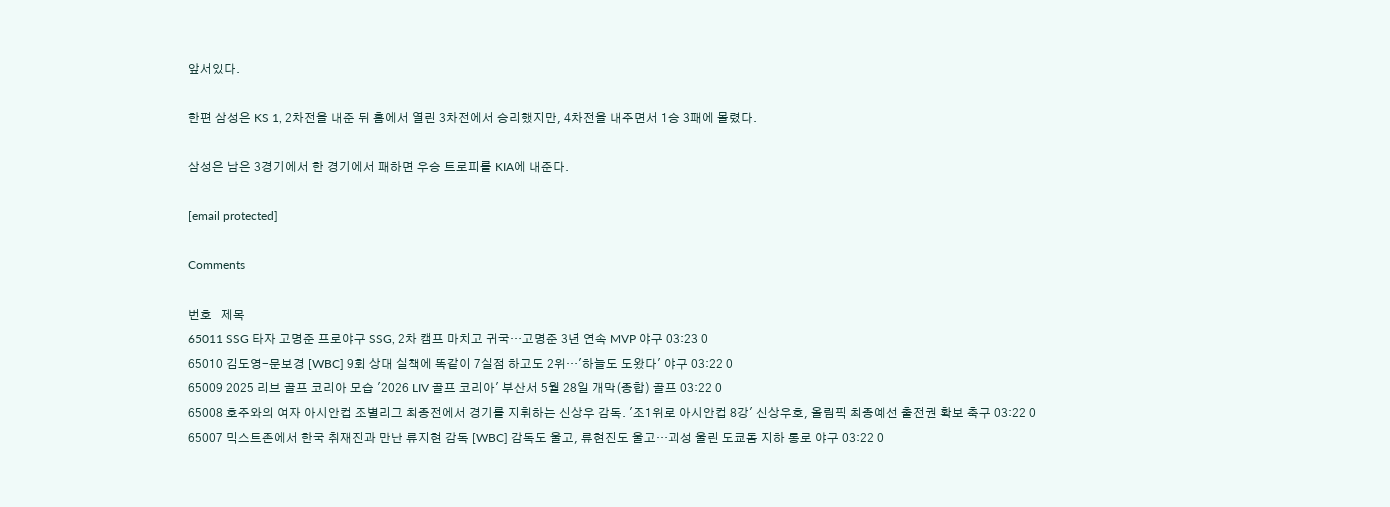앞서있다.

한편 삼성은 KS 1, 2차전을 내준 뒤 홈에서 열린 3차전에서 승리했지만, 4차전을 내주면서 1승 3패에 몰렸다.

삼성은 남은 3경기에서 한 경기에서 패하면 우승 트로피를 KIA에 내준다.

[email protected]

Comments

번호   제목
65011 SSG 타자 고명준 프로야구 SSG, 2차 캠프 마치고 귀국…고명준 3년 연속 MVP 야구 03:23 0
65010 김도영-문보경 [WBC] 9회 상대 실책에 똑같이 7실점 하고도 2위…'하늘도 도왔다' 야구 03:22 0
65009 2025 리브 골프 코리아 모습 '2026 LIV 골프 코리아' 부산서 5월 28일 개막(종합) 골프 03:22 0
65008 호주와의 여자 아시안컵 조별리그 최종전에서 경기를 지휘하는 신상우 감독. '조1위로 아시안컵 8강' 신상우호, 올림픽 최종예선 출전권 확보 축구 03:22 0
65007 믹스트존에서 한국 취재진과 만난 류지현 감독 [WBC] 감독도 울고, 류현진도 울고…괴성 울린 도쿄돔 지하 통로 야구 03:22 0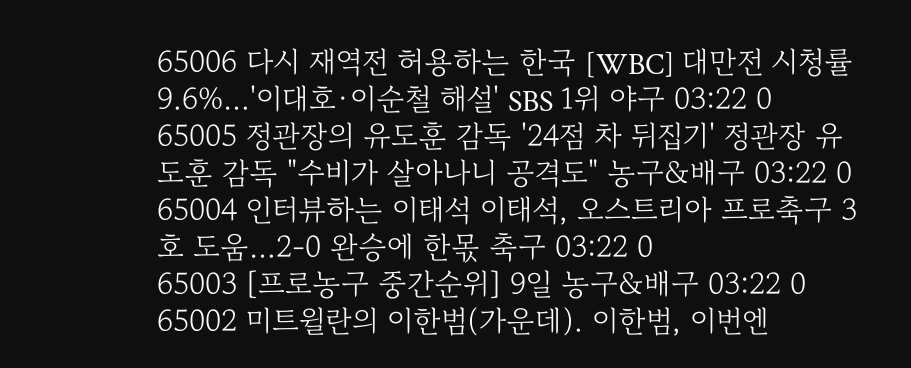65006 다시 재역전 허용하는 한국 [WBC] 대만전 시청률 9.6%…'이대호·이순철 해설' SBS 1위 야구 03:22 0
65005 정관장의 유도훈 감독 '24점 차 뒤집기' 정관장 유도훈 감독 "수비가 살아나니 공격도" 농구&배구 03:22 0
65004 인터뷰하는 이태석 이태석, 오스트리아 프로축구 3호 도움…2-0 완승에 한몫 축구 03:22 0
65003 [프로농구 중간순위] 9일 농구&배구 03:22 0
65002 미트윌란의 이한범(가운데). 이한범, 이번엔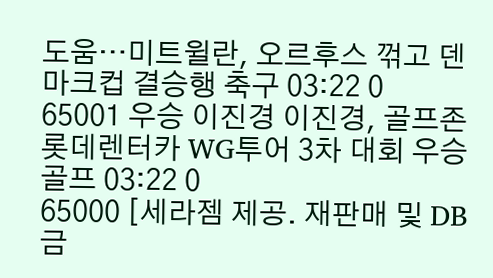도움…미트윌란, 오르후스 꺾고 덴마크컵 결승행 축구 03:22 0
65001 우승 이진경 이진경, 골프존 롯데렌터카 WG투어 3차 대회 우승 골프 03:22 0
65000 [세라젬 제공. 재판매 및 DB금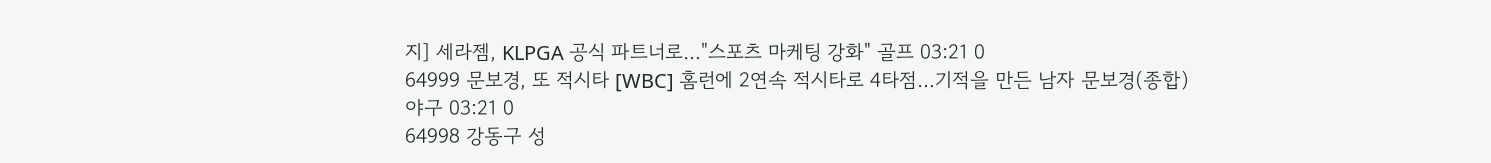지] 세라젬, KLPGA 공식 파트너로…"스포츠 마케팅 강화" 골프 03:21 0
64999 문보경, 또 적시타 [WBC] 홈런에 2연속 적시타로 4타점…기적을 만든 남자 문보경(종합) 야구 03:21 0
64998 강동구 성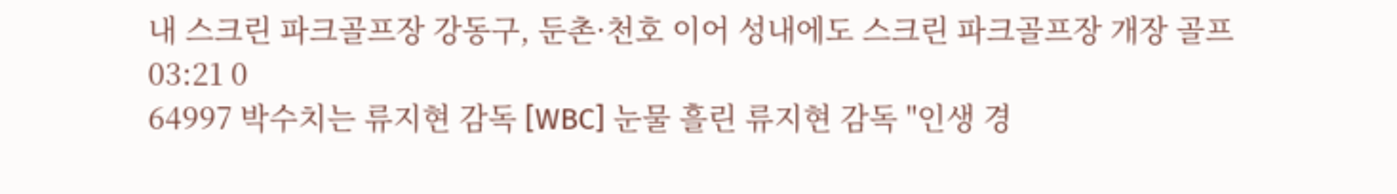내 스크린 파크골프장 강동구, 둔촌·천호 이어 성내에도 스크린 파크골프장 개장 골프 03:21 0
64997 박수치는 류지현 감독 [WBC] 눈물 흘린 류지현 감독 "인생 경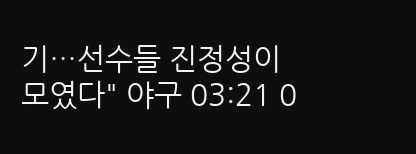기…선수들 진정성이 모였다" 야구 03:21 0